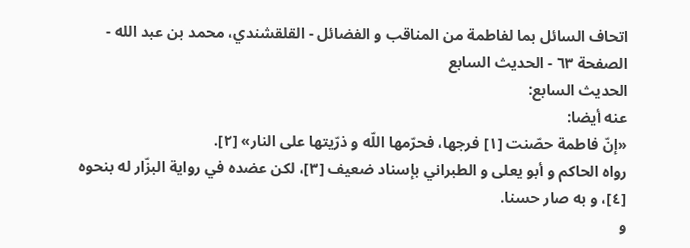اتحاف السائل بما لفاطمة من المناقب و الفضائل - القلقشندي، محمد بن عبد الله - الصفحة ٦٣ - الحديث السابع
الحديث السابع:
عنه أيضا:
«إنّ فاطمة حصّنت [١] فرجها، فحرّمها اللّه و ذرّيتها على النار» [٢].
رواه الحاكم و أبو يعلى و الطبراني بإسناد ضعيف [٣]، لكن عضده في رواية البزّار له بنحوه [٤]، و به صار حسنا.
و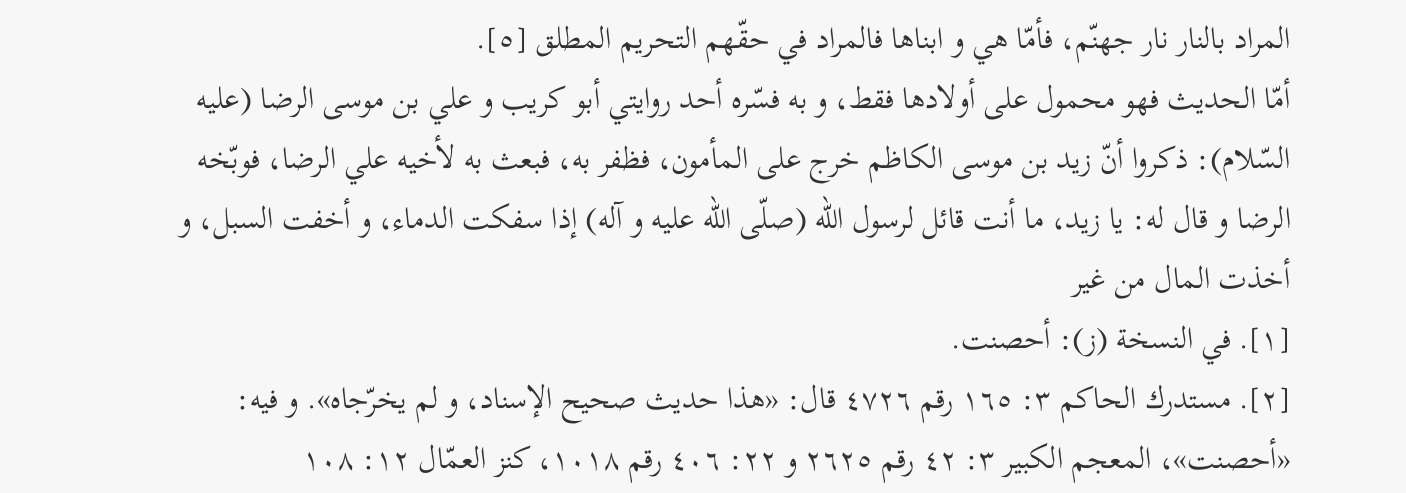المراد بالنار نار جهنّم، فأمّا هي و ابناها فالمراد في حقّهم التحريم المطلق [٥].
أمّا الحديث فهو محمول على أولادها فقط، و به فسّره أحد روايتي أبو كريب و علي بن موسى الرضا (عليه السّلام): ذكروا أنّ زيد بن موسى الكاظم خرج على المأمون، فظفر به، فبعث به لأخيه علي الرضا، فوبّخه الرضا و قال له: يا زيد، ما أنت قائل لرسول اللّه (صلّى اللّه عليه و آله) إذا سفكت الدماء، و أخفت السبل، و أخذت المال من غير
[١]. في النسخة (ز): أحصنت.
[٢]. مستدرك الحاكم ٣: ١٦٥ رقم ٤٧٢٦ قال: «هذا حديث صحيح الإسناد، و لم يخرّجاه». و فيه: «أحصنت»، المعجم الكبير ٣: ٤٢ رقم ٢٦٢٥ و ٢٢: ٤٠٦ رقم ١٠١٨، كنز العمّال ١٢: ١٠٨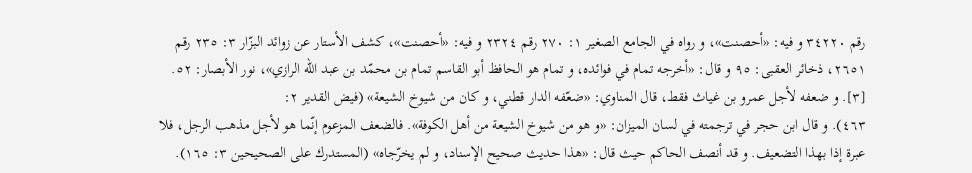رقم ٣٤٢٢٠ و فيه: «أحصنت»، و رواه في الجامع الصغير ١: ٢٧٠ رقم ٢٣٢٤ و فيه: «أحصنت»، كشف الأستار عن زوائد البزّار ٣: ٢٣٥ رقم ٢٦٥١، ذخائر العقبى: ٩٥ و قال: «أخرجه تمام في فوائده، و تمام هو الحافظ أبو القاسم تمام بن محمّد بن عبد اللّه الرازي»، نور الأبصار: ٥٢.
[٣]. و ضعفه لأجل عمرو بن غياث فقط، قال المناوي: «ضعّفه الدار قطني، و كان من شيوخ الشيعة» (فيض القدير ٢:
٤٦٣). و قال ابن حجر في ترجمته في لسان الميزان: «و هو من شيوخ الشيعة من أهل الكوفة». فالضعف المزعوم إنّما هو لأجل مذهب الرجل، فلا عبرة إذا بهذا التضعيف. و قد أنصف الحاكم حيث قال: «هذا حديث صحيح الإسناد، و لم يخرّجاه» (المستدرك على الصحيحين ٣: ١٦٥).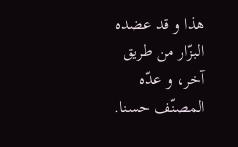هذا و قد عضده البزّار من طريق آخر، و عدّه المصنّف حسنا.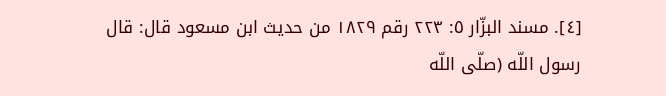[٤]. مسند البزّار ٥: ٢٢٣ رقم ١٨٢٩ من حديث ابن مسعود قال: قال رسول اللّه (صلّى اللّه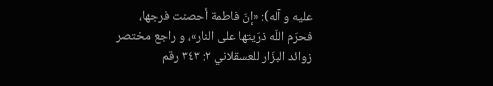عليه و آله): «إنّ فاطمة أحصنت فرجها، فحرّم اللّه ذرّيتها على النار»، و راجع مختصر زوائد البزّار للعسقلاني ٢: ٣٤٣ رقم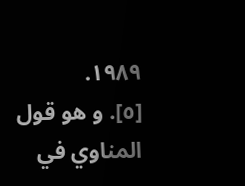١٩٨٩.
[٥]. و هو قول المناوي في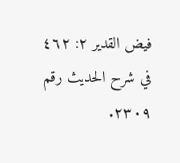فيض القدير ٢: ٤٦٢ في شرح الحديث رقم ٢٣٠٩.